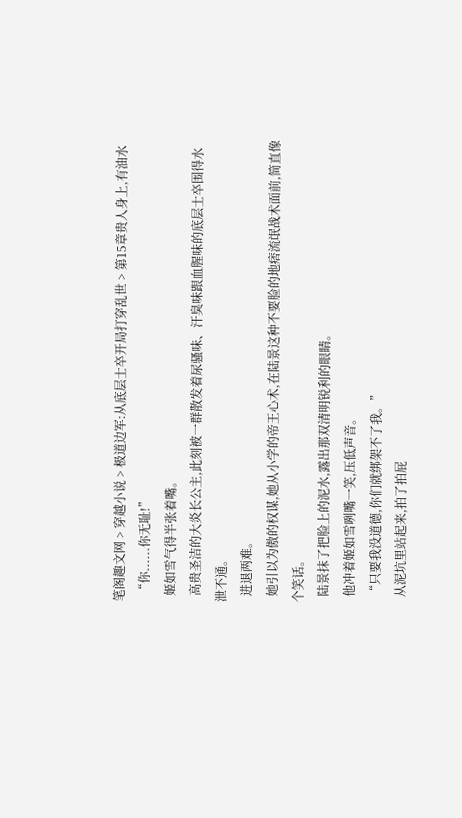笔阁趣文网 > 穿越小说 > 极道边军:从底层士卒开局打穿乱世 > 第15章贵人身上,有油水
  “你......你无耻!”
  姬如雪气得半张着嘴。
  高贵圣洁的大炎长公主,此刻被一群散发着尿骚味、汗臭味跟血腥味的底层士卒围得水泄不通。
  进退两难。
  她引以为傲的权谋,她从小学的帝王心术,在陆景这种不要脸的地痞流氓战术面前,简直像个笑话。
  陆景抹了把脸上的泥水,露出那双清明锐利的眼睛。
  他冲着姬如雪咧嘴一笑,压低声音。
  “只要我没道德,你们就绑架不了我。”
  从泥坑里站起来,拍了拍屁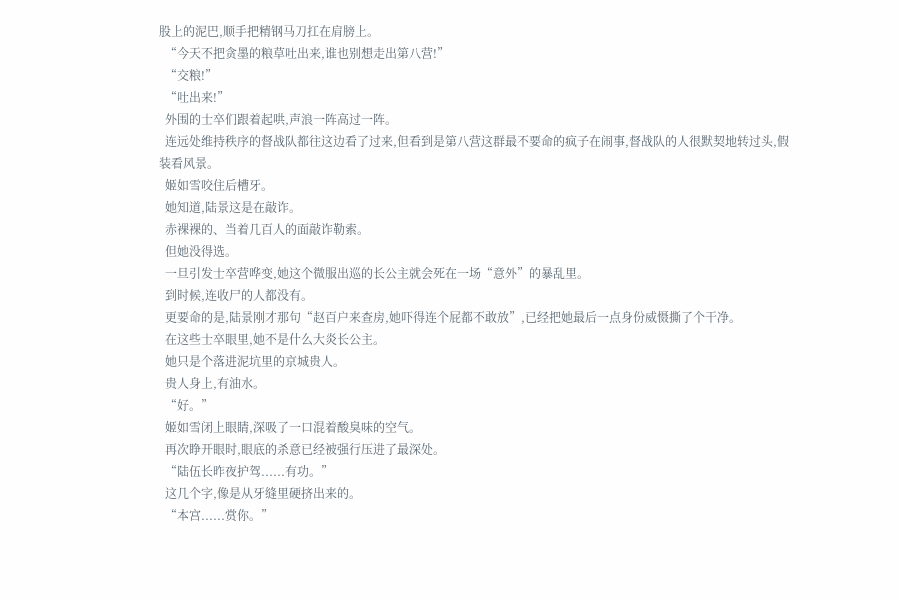股上的泥巴,顺手把精钢马刀扛在肩膀上。
  “今天不把贪墨的粮草吐出来,谁也别想走出第八营!”
  “交粮!”
  “吐出来!”
  外围的士卒们跟着起哄,声浪一阵高过一阵。
  连远处维持秩序的督战队都往这边看了过来,但看到是第八营这群最不要命的疯子在闹事,督战队的人很默契地转过头,假装看风景。
  姬如雪咬住后槽牙。
  她知道,陆景这是在敲诈。
  赤裸裸的、当着几百人的面敲诈勒索。
  但她没得选。
  一旦引发士卒营哗变,她这个微服出巡的长公主就会死在一场“意外”的暴乱里。
  到时候,连收尸的人都没有。
  更要命的是,陆景刚才那句“赵百户来查房,她吓得连个屁都不敢放”,已经把她最后一点身份威慑撕了个干净。
  在这些士卒眼里,她不是什么大炎长公主。
  她只是个落进泥坑里的京城贵人。
  贵人身上,有油水。
  “好。”
  姬如雪闭上眼睛,深吸了一口混着酸臭味的空气。
  再次睁开眼时,眼底的杀意已经被强行压进了最深处。
  “陆伍长昨夜护驾......有功。”
  这几个字,像是从牙缝里硬挤出来的。
  “本宫......赏你。”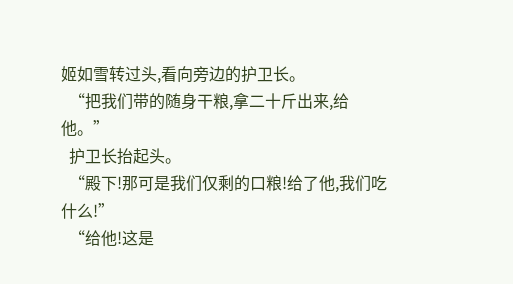姬如雪转过头,看向旁边的护卫长。
  “把我们带的随身干粮,拿二十斤出来,给他。”
  护卫长抬起头。
  “殿下!那可是我们仅剩的口粮!给了他,我们吃什么!”
  “给他!这是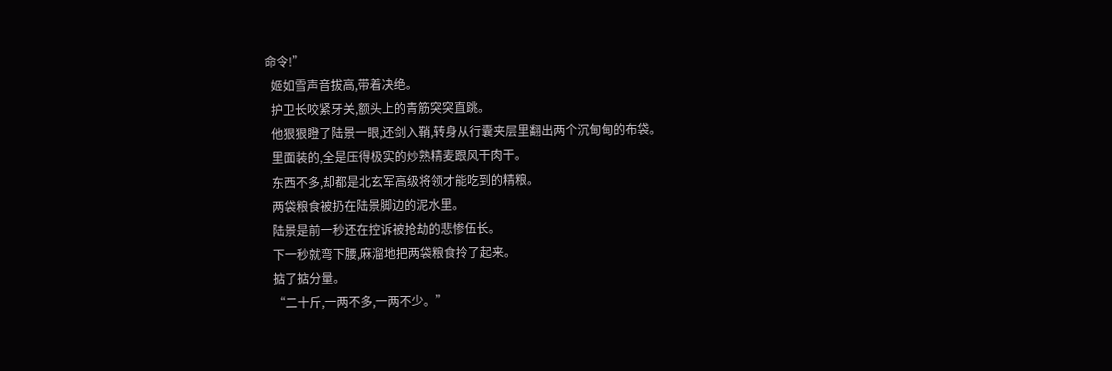命令!”
  姬如雪声音拔高,带着决绝。
  护卫长咬紧牙关,额头上的青筋突突直跳。
  他狠狠瞪了陆景一眼,还剑入鞘,转身从行囊夹层里翻出两个沉甸甸的布袋。
  里面装的,全是压得极实的炒熟精麦跟风干肉干。
  东西不多,却都是北玄军高级将领才能吃到的精粮。
  两袋粮食被扔在陆景脚边的泥水里。
  陆景是前一秒还在控诉被抢劫的悲惨伍长。
  下一秒就弯下腰,麻溜地把两袋粮食拎了起来。
  掂了掂分量。
  “二十斤,一两不多,一两不少。”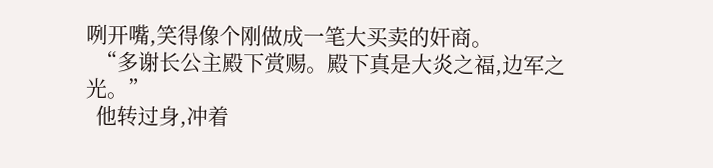咧开嘴,笑得像个刚做成一笔大买卖的奸商。
  “多谢长公主殿下赏赐。殿下真是大炎之福,边军之光。”
  他转过身,冲着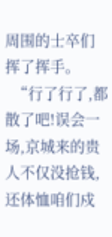周围的士卒们挥了挥手。
  “行了行了,都散了吧!误会一场,京城来的贵人不仅没抢钱,还体恤咱们戍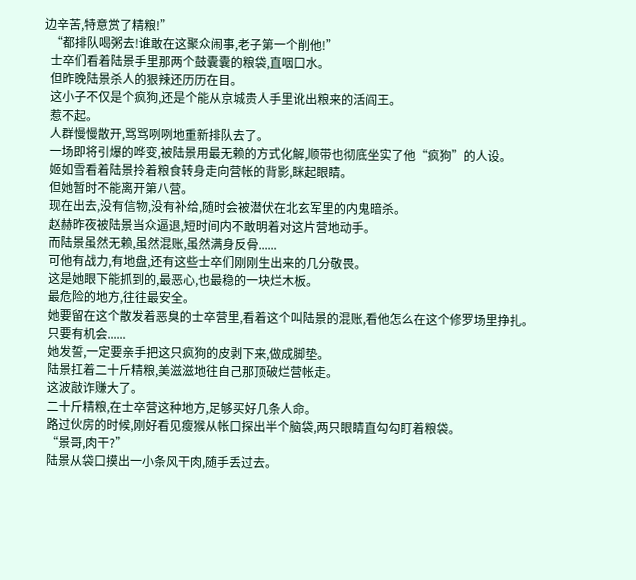边辛苦,特意赏了精粮!”
  “都排队喝粥去!谁敢在这聚众闹事,老子第一个削他!”
  士卒们看着陆景手里那两个鼓囊囊的粮袋,直咽口水。
  但昨晚陆景杀人的狠辣还历历在目。
  这小子不仅是个疯狗,还是个能从京城贵人手里讹出粮来的活阎王。
  惹不起。
  人群慢慢散开,骂骂咧咧地重新排队去了。
  一场即将引爆的哗变,被陆景用最无赖的方式化解,顺带也彻底坐实了他“疯狗”的人设。
  姬如雪看着陆景拎着粮食转身走向营帐的背影,眯起眼睛。
  但她暂时不能离开第八营。
  现在出去,没有信物,没有补给,随时会被潜伏在北玄军里的内鬼暗杀。
  赵赫昨夜被陆景当众逼退,短时间内不敢明着对这片营地动手。
  而陆景虽然无赖,虽然混账,虽然满身反骨......
  可他有战力,有地盘,还有这些士卒们刚刚生出来的几分敬畏。
  这是她眼下能抓到的,最恶心,也最稳的一块烂木板。
  最危险的地方,往往最安全。
  她要留在这个散发着恶臭的士卒营里,看着这个叫陆景的混账,看他怎么在这个修罗场里挣扎。
  只要有机会......
  她发誓,一定要亲手把这只疯狗的皮剥下来,做成脚垫。
  陆景扛着二十斤精粮,美滋滋地往自己那顶破烂营帐走。
  这波敲诈赚大了。
  二十斤精粮,在士卒营这种地方,足够买好几条人命。
  路过伙房的时候,刚好看见瘦猴从帐口探出半个脑袋,两只眼睛直勾勾盯着粮袋。
  “景哥,肉干?”
  陆景从袋口摸出一小条风干肉,随手丢过去。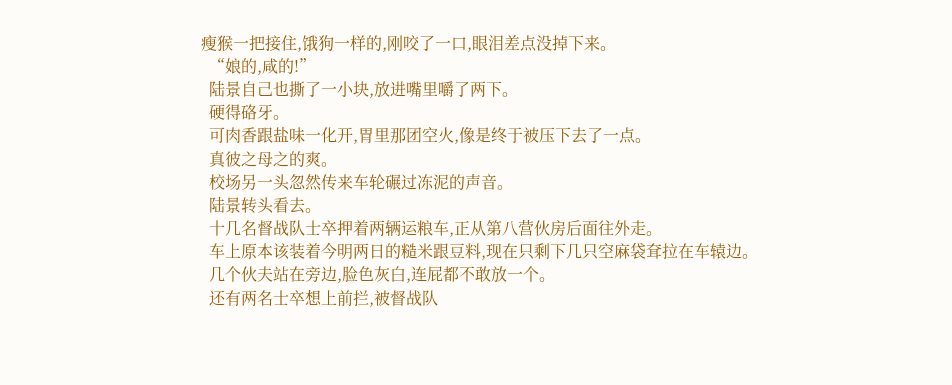瘦猴一把接住,饿狗一样的,刚咬了一口,眼泪差点没掉下来。
  “娘的,咸的!”
  陆景自己也撕了一小块,放进嘴里嚼了两下。
  硬得硌牙。
  可肉香跟盐味一化开,胃里那团空火,像是终于被压下去了一点。
  真彼之母之的爽。
  校场另一头忽然传来车轮碾过冻泥的声音。
  陆景转头看去。
  十几名督战队士卒押着两辆运粮车,正从第八营伙房后面往外走。
  车上原本该装着今明两日的糙米跟豆料,现在只剩下几只空麻袋耷拉在车辕边。
  几个伙夫站在旁边,脸色灰白,连屁都不敢放一个。
  还有两名士卒想上前拦,被督战队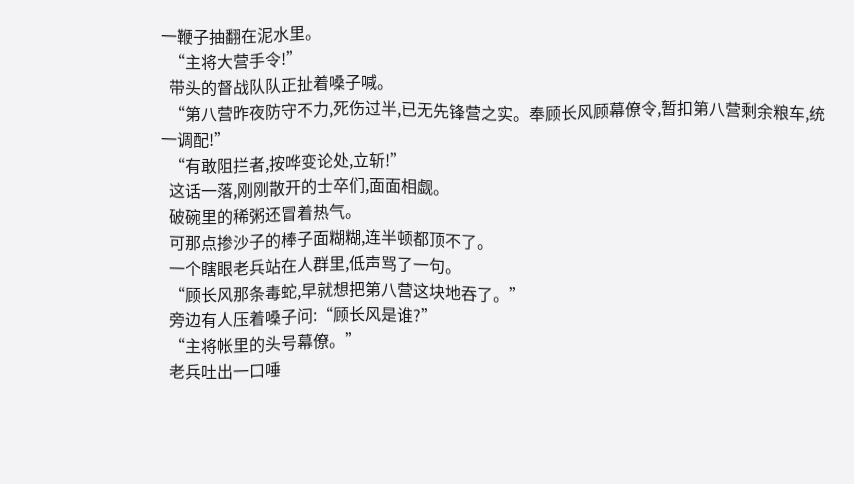一鞭子抽翻在泥水里。
  “主将大营手令!”
  带头的督战队队正扯着嗓子喊。
  “第八营昨夜防守不力,死伤过半,已无先锋营之实。奉顾长风顾幕僚令,暂扣第八营剩余粮车,统一调配!”
  “有敢阻拦者,按哗变论处,立斩!”
  这话一落,刚刚散开的士卒们,面面相觑。
  破碗里的稀粥还冒着热气。
  可那点掺沙子的棒子面糊糊,连半顿都顶不了。
  一个瞎眼老兵站在人群里,低声骂了一句。
  “顾长风那条毒蛇,早就想把第八营这块地吞了。”
  旁边有人压着嗓子问:“顾长风是谁?”
  “主将帐里的头号幕僚。”
  老兵吐出一口唾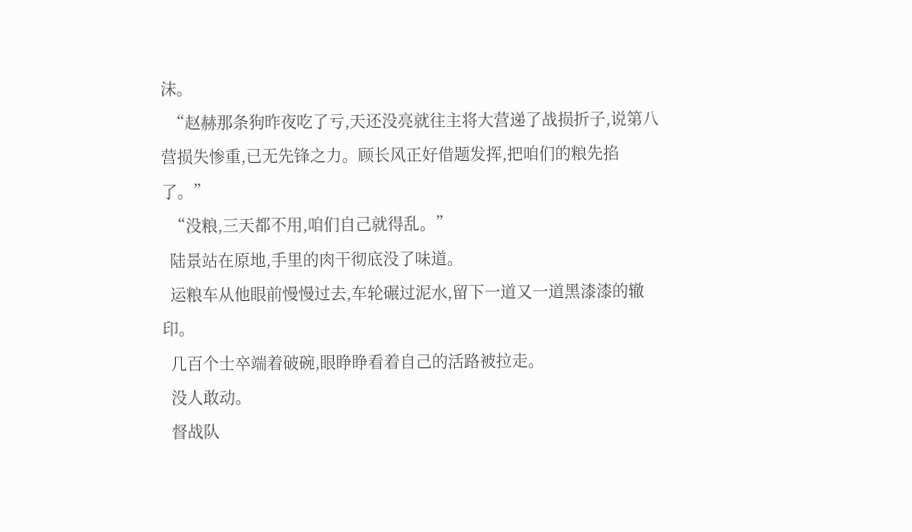沫。
  “赵赫那条狗昨夜吃了亏,天还没亮就往主将大营递了战损折子,说第八营损失惨重,已无先锋之力。顾长风正好借题发挥,把咱们的粮先掐了。”
  “没粮,三天都不用,咱们自己就得乱。”
  陆景站在原地,手里的肉干彻底没了味道。
  运粮车从他眼前慢慢过去,车轮碾过泥水,留下一道又一道黑漆漆的辙印。
  几百个士卒端着破碗,眼睁睁看着自己的活路被拉走。
  没人敢动。
  督战队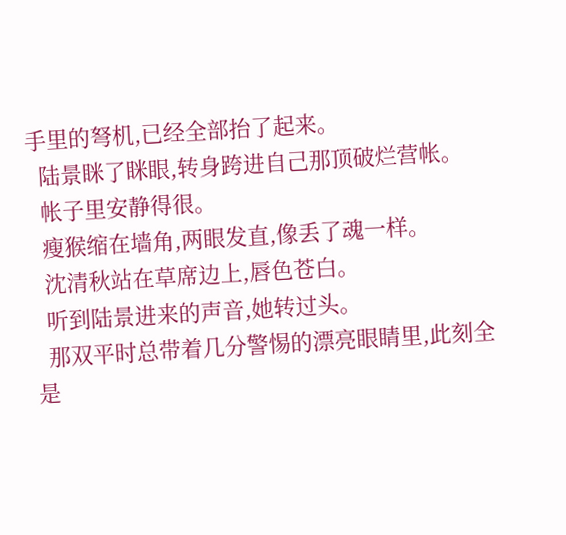手里的弩机,已经全部抬了起来。
  陆景眯了眯眼,转身跨进自己那顶破烂营帐。
  帐子里安静得很。
  瘦猴缩在墙角,两眼发直,像丢了魂一样。
  沈清秋站在草席边上,唇色苍白。
  听到陆景进来的声音,她转过头。
  那双平时总带着几分警惕的漂亮眼睛里,此刻全是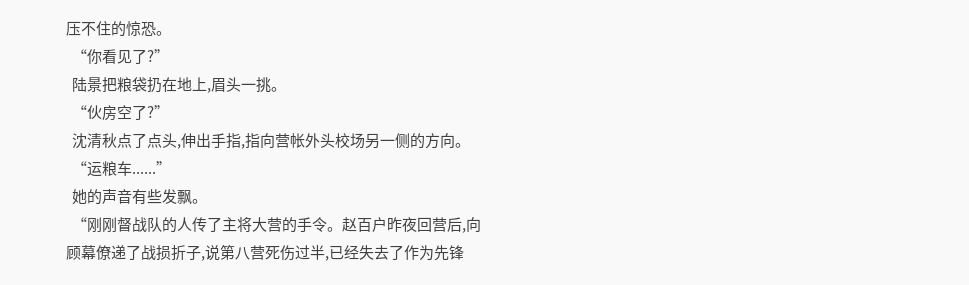压不住的惊恐。
  “你看见了?”
  陆景把粮袋扔在地上,眉头一挑。
  “伙房空了?”
  沈清秋点了点头,伸出手指,指向营帐外头校场另一侧的方向。
  “运粮车......”
  她的声音有些发飘。
  “刚刚督战队的人传了主将大营的手令。赵百户昨夜回营后,向顾幕僚递了战损折子,说第八营死伤过半,已经失去了作为先锋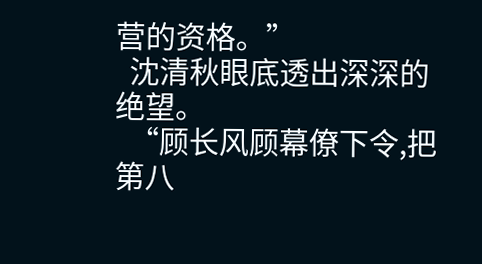营的资格。”
  沈清秋眼底透出深深的绝望。
  “顾长风顾幕僚下令,把第八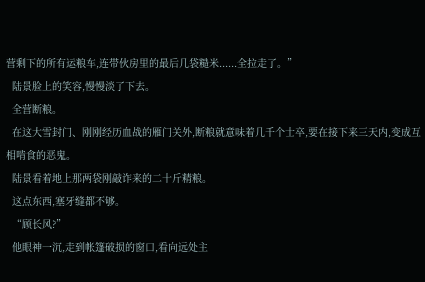营剩下的所有运粮车,连带伙房里的最后几袋糙米......全拉走了。”
  陆景脸上的笑容,慢慢淡了下去。
  全营断粮。
  在这大雪封门、刚刚经历血战的雁门关外,断粮就意味着几千个士卒,要在接下来三天内,变成互相啃食的恶鬼。
  陆景看着地上那两袋刚敲诈来的二十斤精粮。
  这点东西,塞牙缝都不够。
  “顾长风?”
  他眼神一沉,走到帐篷破损的窗口,看向远处主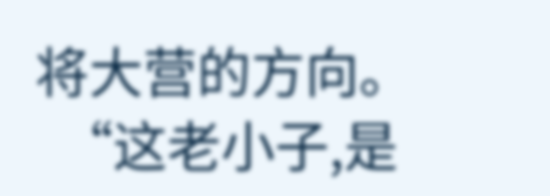将大营的方向。
  “这老小子,是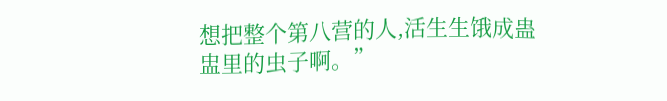想把整个第八营的人,活生生饿成蛊盅里的虫子啊。”